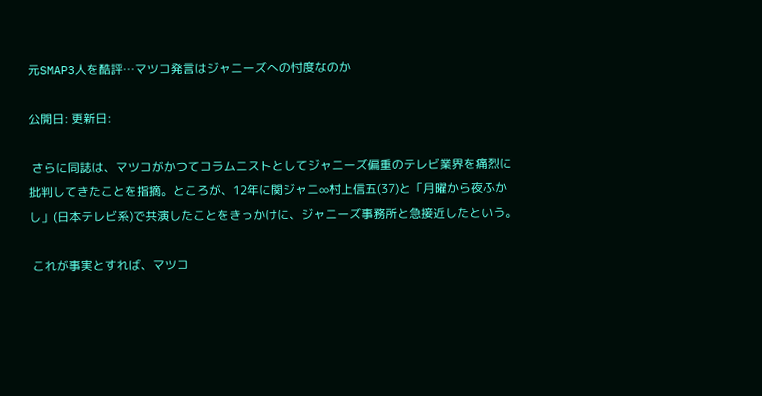元SMAP3人を酷評…マツコ発言はジャニーズへの忖度なのか

公開日: 更新日:

 さらに同誌は、マツコがかつてコラムニストとしてジャニーズ偏重のテレビ業界を痛烈に批判してきたことを指摘。ところが、12年に関ジャニ∞村上信五(37)と「月曜から夜ふかし」(日本テレビ系)で共演したことをきっかけに、ジャニーズ事務所と急接近したという。

 これが事実とすれば、マツコ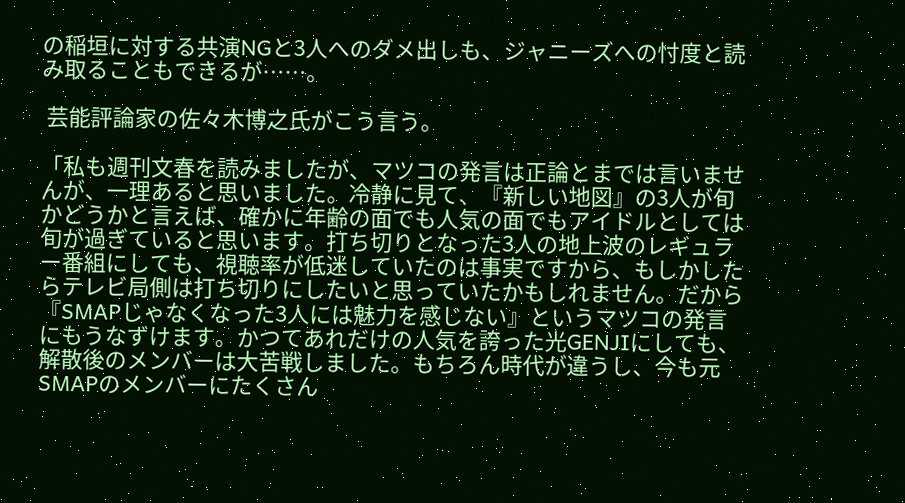の稲垣に対する共演NGと3人へのダメ出しも、ジャニーズへの忖度と読み取ることもできるが……。

 芸能評論家の佐々木博之氏がこう言う。

「私も週刊文春を読みましたが、マツコの発言は正論とまでは言いませんが、一理あると思いました。冷静に見て、『新しい地図』の3人が旬かどうかと言えば、確かに年齢の面でも人気の面でもアイドルとしては旬が過ぎていると思います。打ち切りとなった3人の地上波のレギュラー番組にしても、視聴率が低迷していたのは事実ですから、もしかしたらテレビ局側は打ち切りにしたいと思っていたかもしれません。だから『SMAPじゃなくなった3人には魅力を感じない』というマツコの発言にもうなずけます。かつてあれだけの人気を誇った光GENJIにしても、解散後のメンバーは大苦戦しました。もちろん時代が違うし、今も元SMAPのメンバーにたくさん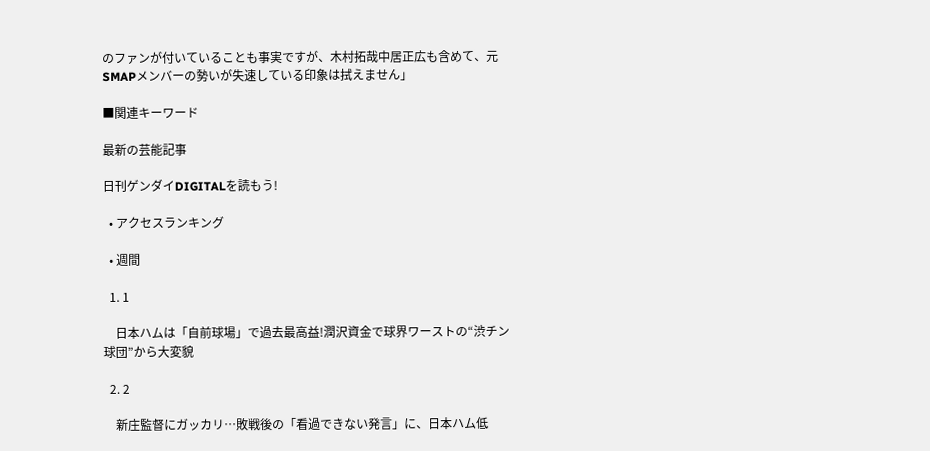のファンが付いていることも事実ですが、木村拓哉中居正広も含めて、元SMAPメンバーの勢いが失速している印象は拭えません」

■関連キーワード

最新の芸能記事

日刊ゲンダイDIGITALを読もう!

  • アクセスランキング

  • 週間

  1. 1

    日本ハムは「自前球場」で過去最高益!潤沢資金で球界ワーストの“渋チン球団”から大変貌

  2. 2

    新庄監督にガッカリ…敗戦後の「看過できない発言」に、日本ハム低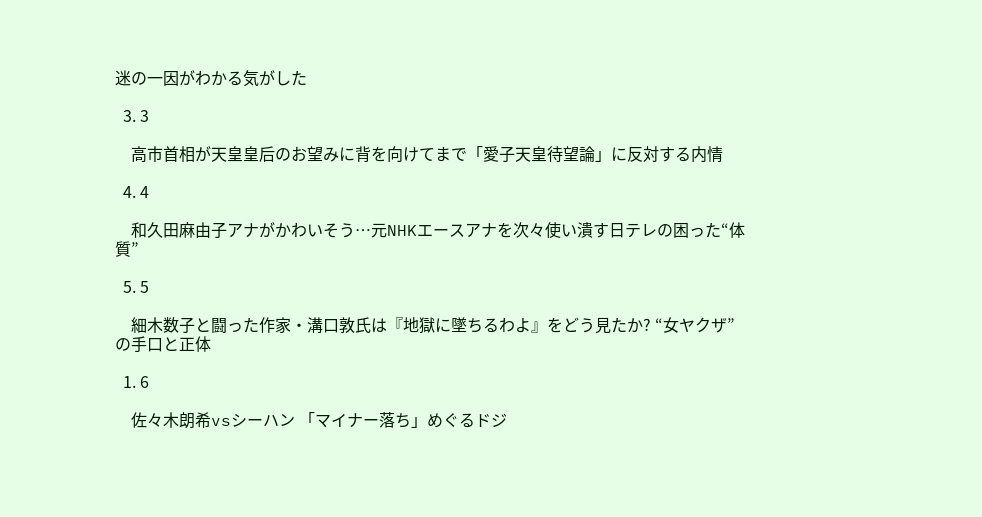迷の一因がわかる気がした

  3. 3

    高市首相が天皇皇后のお望みに背を向けてまで「愛子天皇待望論」に反対する内情

  4. 4

    和久田麻由子アナがかわいそう…元NHKエースアナを次々使い潰す日テレの困った“体質”

  5. 5

    細木数子と闘った作家・溝口敦氏は『地獄に墜ちるわよ』をどう見たか? “女ヤクザ”の手口と正体

  1. 6

    佐々木朗希vsシーハン 「マイナー落ち」めぐるドジ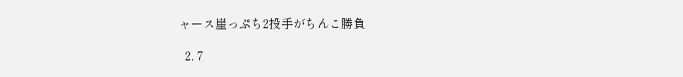ャース崖っぷち2投手がちんこ勝負

  2. 7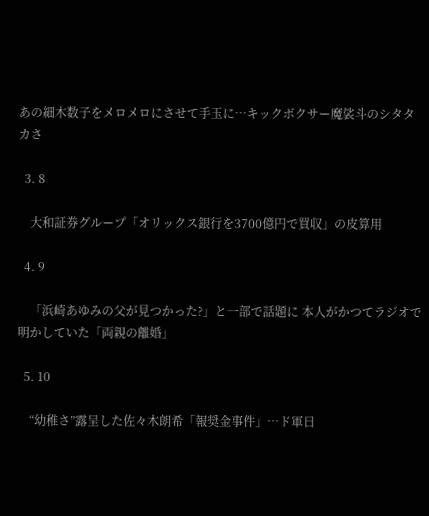あの細木数子をメロメロにさせて手玉に…キックボクサー魔裟斗のシタタカさ

  3. 8

    大和証券グループ「オリックス銀行を3700億円で買収」の皮算用

  4. 9

    「浜崎あゆみの父が見つかった?」と一部で話題に 本人がかつてラジオで明かしていた「両親の離婚」

  5. 10

    “幼稚さ”露呈した佐々木朗希「報奨金事件」…ド軍日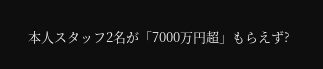本人スタッフ2名が「7000万円超」もらえず?